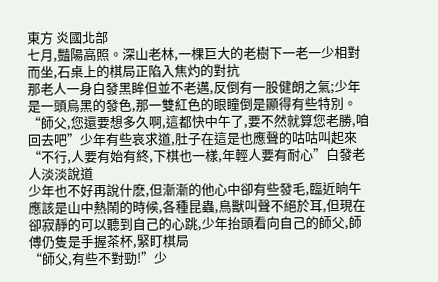東方 炎國北部
七月,豔陽高照。深山老林,一棵巨大的老樹下一老一少相對而坐,石桌上的棋局正陷入焦灼的對抗
那老人一身白發黑眸但並不老邁,反倒有一股健朗之氣;少年是一頭烏黑的發色,那一雙紅色的眼瞳倒是顯得有些特別。
“師父,您還要想多久啊,這都快中午了,要不然就算您老勝,咱回去吧”少年有些哀求道,肚子在這是也應聲的咕咕叫起來
“不行,人要有始有終,下棋也一樣,年輕人要有耐心”白發老人淡淡說道
少年也不好再說什麽,但漸漸的他心中卻有些發毛,臨近晌午應該是山中熱鬧的時候,各種昆蟲,鳥獸叫聲不絕於耳,但現在卻寂靜的可以聽到自己的心跳,少年抬頭看向自己的師父,師傅仍隻是手握茶杯,緊盯棋局
“師父,有些不對勁!”少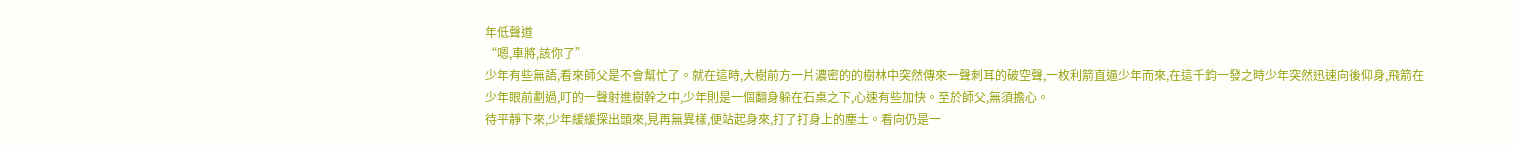年低聲道
“嗯,車將,該你了”
少年有些無語,看來師父是不會幫忙了。就在這時,大樹前方一片濃密的的樹林中突然傳來一聲刺耳的破空聲,一枚利箭直逼少年而來,在這千鈞一發之時少年突然迅速向後仰身,飛箭在少年眼前劃過,叮的一聲射進樹幹之中,少年則是一個翻身躲在石桌之下,心速有些加快。至於師父,無須擔心。
待平靜下來,少年緩緩探出頭來,見再無異樣,便站起身來,打了打身上的塵土。看向仍是一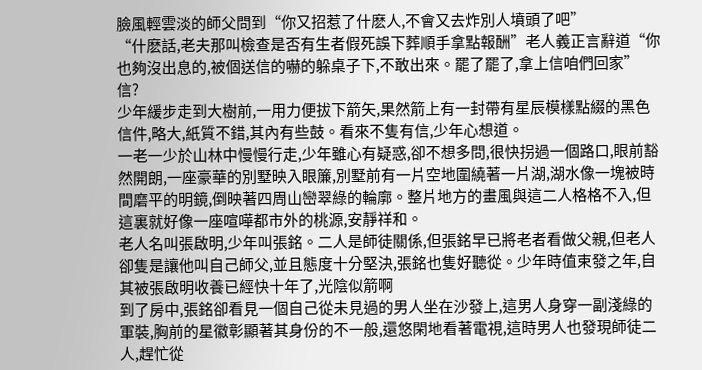臉風輕雲淡的師父問到“你又招惹了什麽人,不會又去炸別人墳頭了吧”
“什麽話,老夫那叫檢查是否有生者假死誤下葬順手拿點報酬”老人義正言辭道“你也夠沒出息的,被個送信的嚇的躲桌子下,不敢出來。罷了罷了,拿上信咱們回家”
信?
少年緩步走到大樹前,一用力便拔下箭矢,果然箭上有一封帶有星辰模樣點綴的黑色信件,略大,紙質不錯,其內有些鼓。看來不隻有信,少年心想道。
一老一少於山林中慢慢行走,少年雖心有疑惑,卻不想多問,很快拐過一個路口,眼前豁然開朗,一座豪華的別墅映入眼簾,別墅前有一片空地圍繞著一片湖,湖水像一塊被時間磨平的明鏡,倒映著四周山巒翠綠的輪廓。整片地方的畫風與這二人格格不入,但這裏就好像一座喧嘩都市外的桃源,安靜祥和。
老人名叫張啟明,少年叫張銘。二人是師徒關係,但張銘早已將老者看做父親,但老人卻隻是讓他叫自己師父,並且態度十分堅決,張銘也隻好聽從。少年時值束發之年,自其被張啟明收養已經快十年了,光陰似箭啊
到了房中,張銘卻看見一個自己從未見過的男人坐在沙發上,這男人身穿一副淺綠的軍裝,胸前的星徽彰顯著其身份的不一般,還悠閑地看著電視,這時男人也發現師徒二人,趕忙從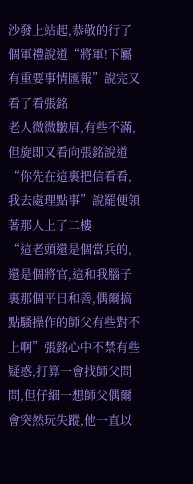沙發上站起,恭敬的行了個軍禮說道“將軍!下屬有重要事情匯報”說完又看了看張銘
老人微微皺眉,有些不滿,但旋即又看向張銘說道“你先在這裏把信看看,我去處理點事”說罷便領著那人上了二樓
“這老頭還是個當兵的,還是個將官,這和我腦子裏那個平日和善,偶爾搞點騷操作的師父有些對不上啊”張銘心中不禁有些疑惑,打算一會找師父問問,但仔細一想師父偶爾會突然玩失蹤,他一直以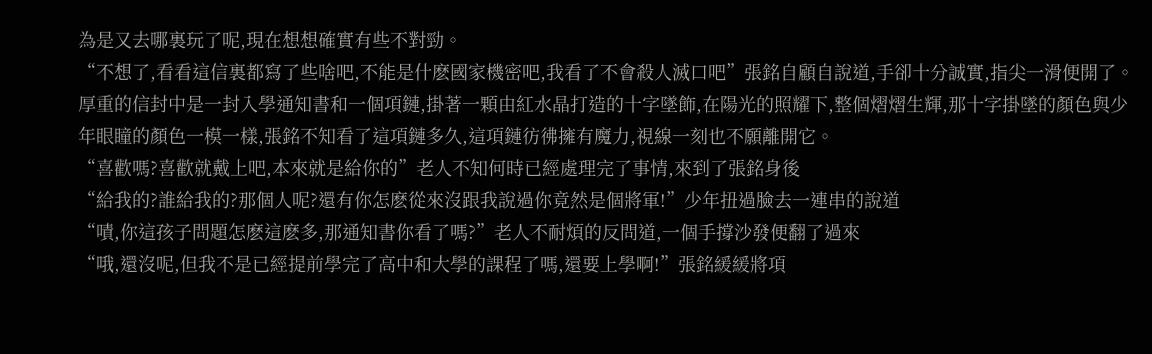為是又去哪裏玩了呢,現在想想確實有些不對勁。
“不想了,看看這信裏都寫了些啥吧,不能是什麽國家機密吧,我看了不會殺人滅口吧”張銘自顧自說道,手卻十分誠實,指尖一滑便開了。
厚重的信封中是一封入學通知書和一個項鏈,掛著一顆由紅水晶打造的十字墜飾,在陽光的照耀下,整個熠熠生輝,那十字掛墜的顏色與少年眼瞳的顏色一模一樣,張銘不知看了這項鏈多久,這項鏈彷彿擁有魔力,視線一刻也不願離開它。
“喜歡嗎?喜歡就戴上吧,本來就是給你的”老人不知何時已經處理完了事情,來到了張銘身後
“給我的?誰給我的?那個人呢?還有你怎麽從來沒跟我說過你竟然是個將軍!”少年扭過臉去一連串的說道
“嘖,你這孩子問題怎麽這麽多,那通知書你看了嗎?”老人不耐煩的反問道,一個手撐沙發便翻了過來
“哦,還沒呢,但我不是已經提前學完了高中和大學的課程了嗎,還要上學啊!”張銘緩緩將項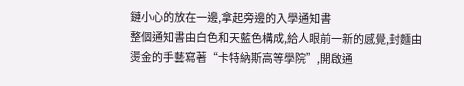鏈小心的放在一邊,拿起旁邊的入學通知書
整個通知書由白色和天藍色構成,給人眼前一新的感覺,封麵由燙金的手藝寫著“卡特納斯高等學院”,開啟通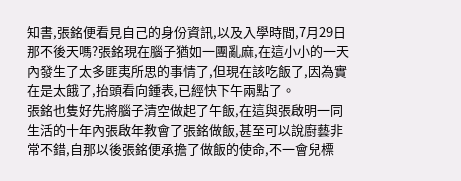知書,張銘便看見自己的身份資訊,以及入學時間,7月29日那不後天嗎?張銘現在腦子猶如一團亂麻,在這小小的一天內發生了太多匪夷所思的事情了,但現在該吃飯了,因為實在是太餓了,抬頭看向鍾表,已經快下午兩點了。
張銘也隻好先將腦子清空做起了午飯,在這與張啟明一同生活的十年內張啟年教會了張銘做飯,甚至可以說廚藝非常不錯,自那以後張銘便承擔了做飯的使命,不一會兒標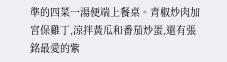準的四菜一湯便端上餐桌。青椒炒肉加宮保雞丁,涼拌黃瓜和番茄炒蛋,還有張銘最愛的紫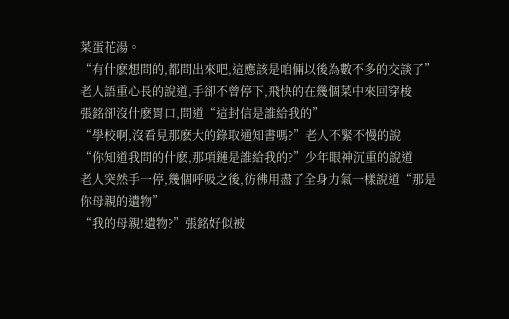菜蛋花湯。
“有什麽想問的,都問出來吧,這應該是咱倆以後為數不多的交談了”老人語重心長的說道,手卻不曾停下,飛快的在幾個菜中來回穿梭
張銘卻沒什麽胃口,問道“這封信是誰給我的”
“學校啊,沒看見那麽大的錄取通知書嗎?”老人不緊不慢的說
“你知道我問的什麽,那項鏈是誰給我的?”少年眼神沉重的說道
老人突然手一停,幾個呼吸之後,彷彿用盡了全身力氣一樣說道“那是你母親的遺物”
“我的母親!遺物?”張銘好似被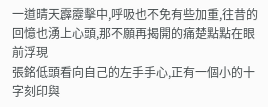一道晴天霹靂擊中,呼吸也不免有些加重,往昔的回憶也湧上心頭,那不願再揭開的痛楚點點在眼前浮現
張銘低頭看向自己的左手手心,正有一個小的十字刻印與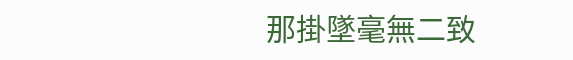那掛墜毫無二致